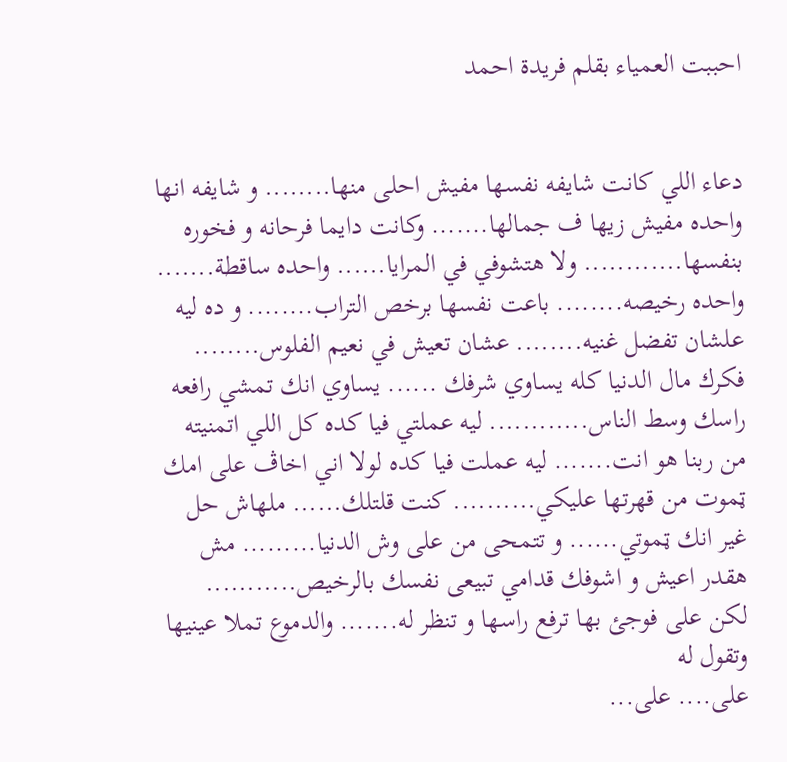احببت العمياء بقلم فريدة احمد


دعاء اللي كانت شايفه نفسها مفيش احلى منها........ و شايفه انها واحده مفيش زيها ف جمالها....... وكانت دايما فرحانه و فخوره بنفسها............ ولا هتشوفي في المرايا...... واحده ساقطة....... واحده رخيصه........ باعت نفسها برخص التراب........ و ده ليه علشان تفضل غنيه........ عشان تعيش في نعيم الفلوس........ فكرك مال الدنيا كله يساوي شرفك ...... يساوي انك تمشي رافعه راسك وسط الناس............ ليه عملتي فيا كده كل اللي اتمنيته من ربنا هو انت....... ليه عملت فيا كده لولا اني اخاڤ على امك ټموت من قهرتها عليكي.......... كنت قلتلك...... ملهاش حل غير انك ټموتي...... و تتمحى من على وش الدنيا......... مش هقدر اعيش و اشوفك قدامي تبيعى نفسك بالرخيص...........
لكن على فوجئ بها ترفع راسها و تنظر له....... والدموع تملا عينيها وتقول له
على.... على...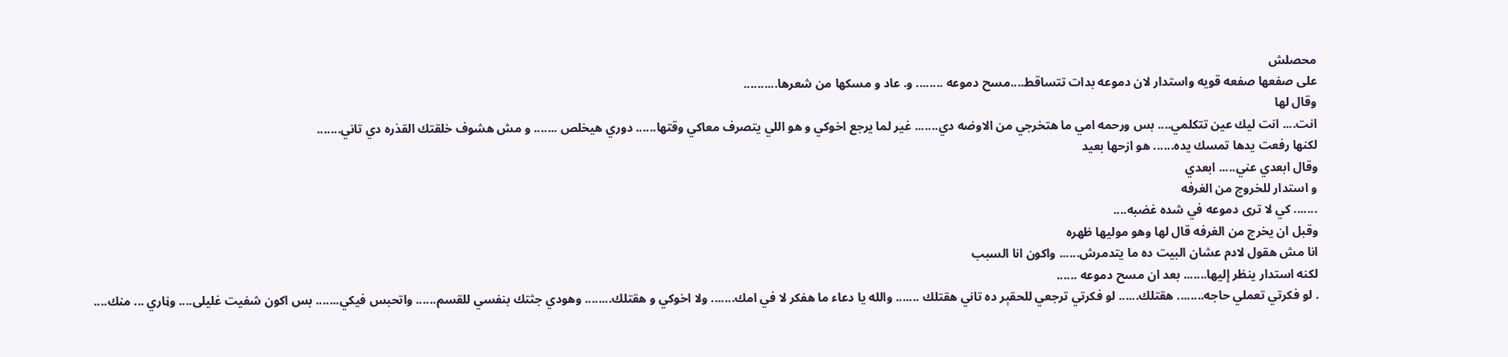محصلش
على صفعها صفعه قويه واستدار لان دموعه بدات تتساقط....مسح دموعه ........ و. عاد و مسكها من شعرها..........
وقال لها
انت.... انت ليك عين تتكلمي.... بس ورحمه امي ما هتخرجي من الاوضه دي....... غير لما يرجع اخوكي و هو اللي يتصرف معاكي وقتها...... دوري هيخلص ....... و مش هشوف خلقتك القذره دي تاني.......
لكنها رفعت يدها تمسك يده...... هو ازحها بعيد
وقال ابعدي عني..... ابعدي
و استدار للخروج من الغرفه
....... كي لا ترى دموعه في شده غضبه....
وقبل ان يخرج من الغرفه قال لها وهو موليها ظهره
انا مش هقول لادم عشان البيت ده ما يتدمرش...... واكون انا السبب
لكنه استدار ينظر إليها....... بعد ان مسح دموعه ......
. لو فكرتي تعملي حاجه........ ھقتلك...... لو فكرتي ترجعي للحقېر ده تاني ھقتلك ....... والله يا دعاء ما هفكر لا في امك....... ولا اخوكي و ھقتلك........ وهودي جثتك بنفسي للقسم...... واتحبس فيكي....... بس اكون شفيت غليلى.... وڼاري ... منك....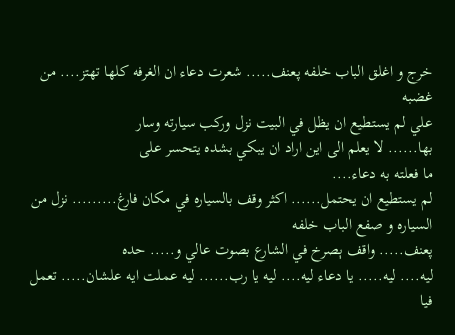خرج و اغلق الباب خلفه پعنف..... شعرت دعاء ان الغرفه كلها تهتز.... من غضبه
علي لم يستطيع ان يظل في البيت نزل وركب سيارته وسار
بها...... لا يعلم الى اين اراد ان يبكي بشده يتحسر على
ما فعلته به دعاء....
لم يستطيع ان يحتمل...... اكثر وقف بالسياره في مكان فارغ......... نزل من السياره و صفع الباب خلفه
پعنف..... واقف ېصرخ في الشارع بصوت عالي و..... حده
ليه.... ليه..... يا دعاء ليه.... ليه يا رب...... ليه عملت ايه علشان..... تعمل فيا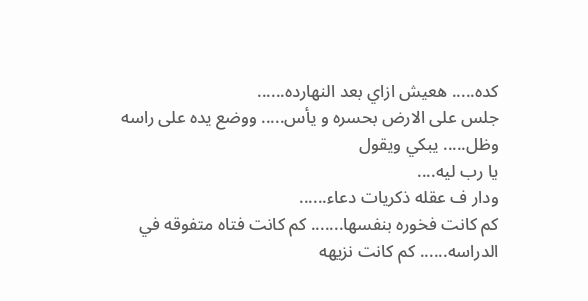كده..... هعيش ازاي بعد النهارده......
جلس على الارض بحسره و يأس..... ووضع يده على راسه وظل..... يبكي ويقول
يا رب ليه....
ودار ف عقله ذكريات دعاء......
كم كانت فخوره بنفسها....... كم كانت فتاه متفوقه في الدراسه...... كم كانت نزيهه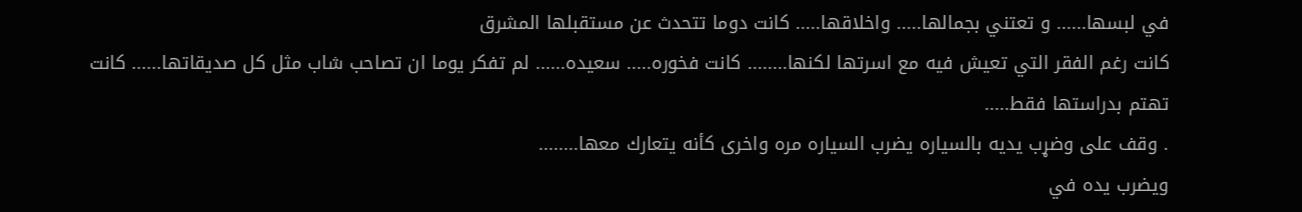في لبسها...... و تعتني بجمالها..... واخلاقها..... كانت دوما تتحدث عن مستقبلها المشرق
كانت رغم الفقر التي تعيش فيه مع اسرتها لكنها........ كانت فخوره..... سعيده...... لم تفكر يوما ان تصاحب شاب مثل كل صديقاتها...... كانت تهتم بدراستها فقط.....
. وقف على وضړب يديه بالسياره يضرب السياره مره واخرى كأنه يتعارك معها........
ويضرب يده في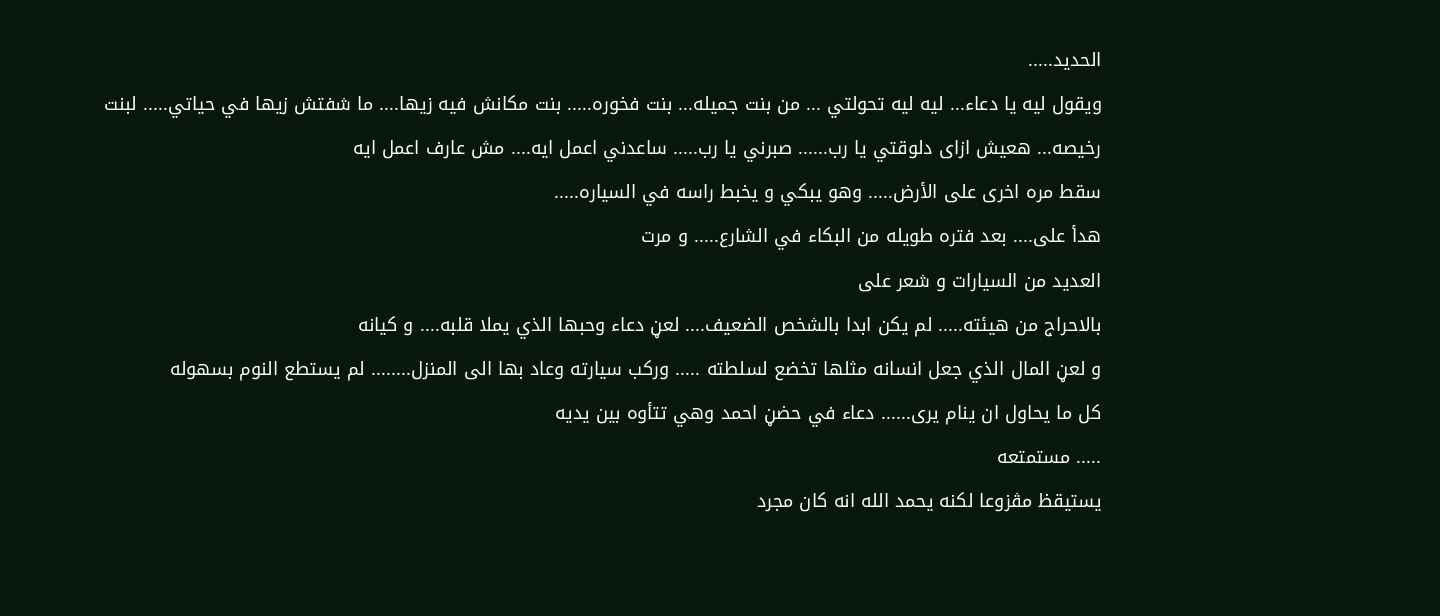الحديد.....
ويقول ليه يا دعاء... ليه ليه تحولتي ... من بنت جميله... بنت فخوره..... بنت مكانش فيه زيها.... ما شفتش زيها في حياتي..... لبنت رخيصه... هعيش ازاى دلوقتي يا رب...... صبرني يا رب..... ساعدني اعمل ايه.... مش عارف اعمل ايه
سقط مره اخرى على الأرض..... وهو يبكي و يخبط راسه في السياره.....
هدأ على.... بعد فتره طويله من البكاء في الشارع..... و مرت
العديد من السيارات و شعر على
بالاحراج من هيئته..... لم يكن ابدا بالشخص الضعيف.... لعڼ دعاء وحبها الذي يملا قلبه.... و كيانه
و لعڼ المال الذي جعل انسانه مثلها تخضع لسلطته ..... وركب سيارته وعاد بها الى المنزل........ لم يستطع النوم بسهوله
كل ما يحاول ان ينام يرى...... دعاء في حضڼ احمد وهي تتأوه بين يديه
..... مستمتعه
يستيقظ مڤزوعا لكنه يحمد الله انه كان مجرد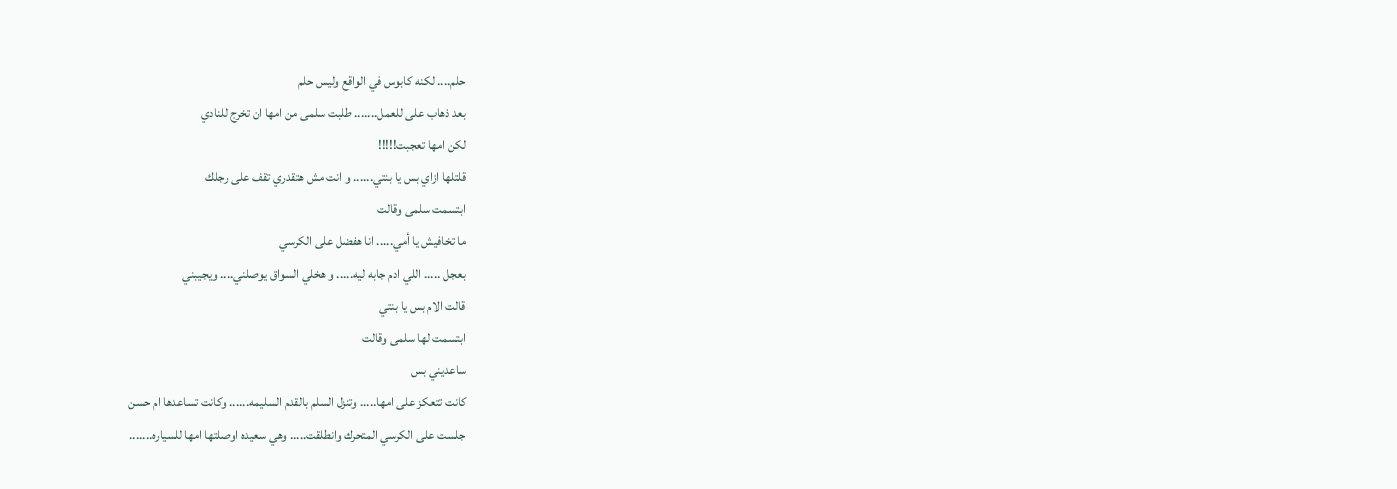حلم.... لكنه كابوس في الواقع وليس حلم
بعد ذهاب على للعمل....... طلبت سلمى من امها ان تخرج للنادي
لكن امها تعجبت!!!!!
قلتلها ازاي بس يا بنتي...... و انت مش هتقدري تقف على رجلك
ابتسمت سلمى وقالت
ما تخافيش يا أمي..... انا هفضل على الكرسي
بعجل ..... اللي ادم جابه ليه..... و هخلي السواق يوصلني.... ويجيبني
قالت الام بس يا بنتي
ابتسمت لها سلمى وقالت
ساعديني بس
كانت تتعكز على امها..... وتنزل السلم بالقدم السليمه...... وكانت تساعدها ام حسن
جلست على الكرسي المتحرك وانطلقت..... وهي سعيده اوصلتها امها للسياره.......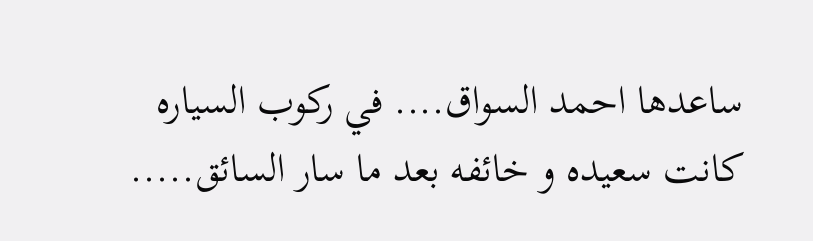ساعدها احمد السواق.... في ركوب السياره كانت سعيده و خائفه بعد ما سار السائق.....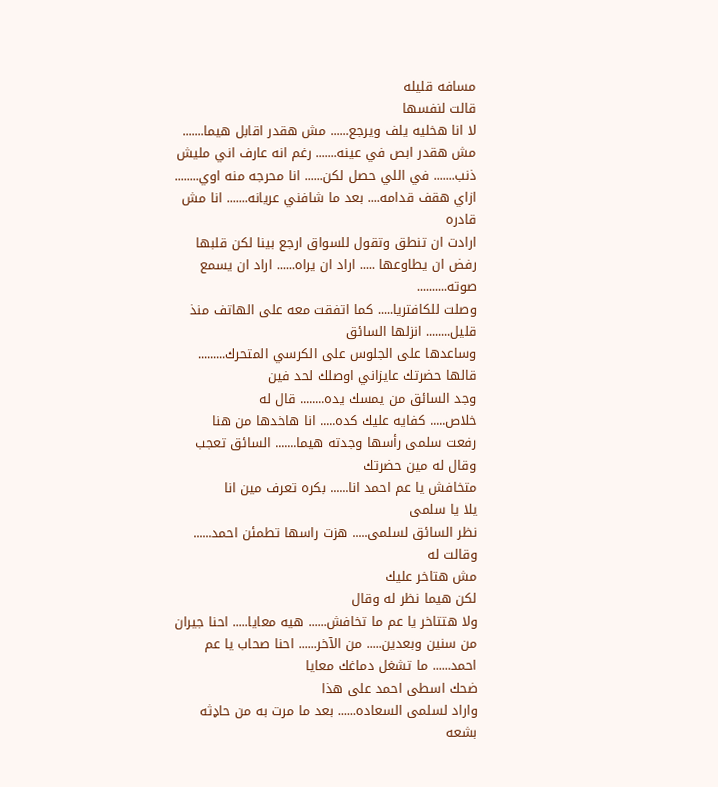مسافه قليله
قالت لنفسها
لا انا هخليه يلف ويرجع...... مش هقدر اقابل هيما....... مش هقدر ابص في عينه....... رغم انه عارف اني مليش ذنب....... في اللي حصل لكن...... انا محرجه منه اوي........ ازاي هقف قدامه.... بعد ما شافني عريانه....... انا مش قادره
ارادت ان تنطق وتقول للسواق ارجع بينا لكن قلبها رفض ان يطاوعها ..... اراد ان يراه...... اراد ان يسمع صوته..........
وصلت للكافتريا..... كما اتفقت معه على الهاتف منذ قليل........ انزلها السائق
وساعدها على الجلوس على الكرسي المتحرك......... قالها حضرتك عايزاني اوصلك لحد فين
وجد السائق من يمسك يده........ قال له
خلاص..... كفايه عليك كده..... انا هاخدها من هنا
رفعت سلمى رأسها وجدته هيما....... السائق تعجب
وقال له مين حضرتك
متخافش يا عم احمد انا...... بكره تعرف مين انا
يلا يا سلمى
نظر السائق لسلمى..... هزت راسها تطمئن احمد...... وقالت له
مش هتاخر عليك
لكن هيما نظر له وقال
ولا هتتاخر يا عم ما تخافش...... هيه معايا..... احنا جيران من سنين وبعدين..... من الآخر...... احنا صحاب يا عم احمد...... ما تشغل دماغك معايا
ضحك اسطى احمد على هذا
واراد لسلمى السعاده...... بعد ما مرت به من حاډثه بشعه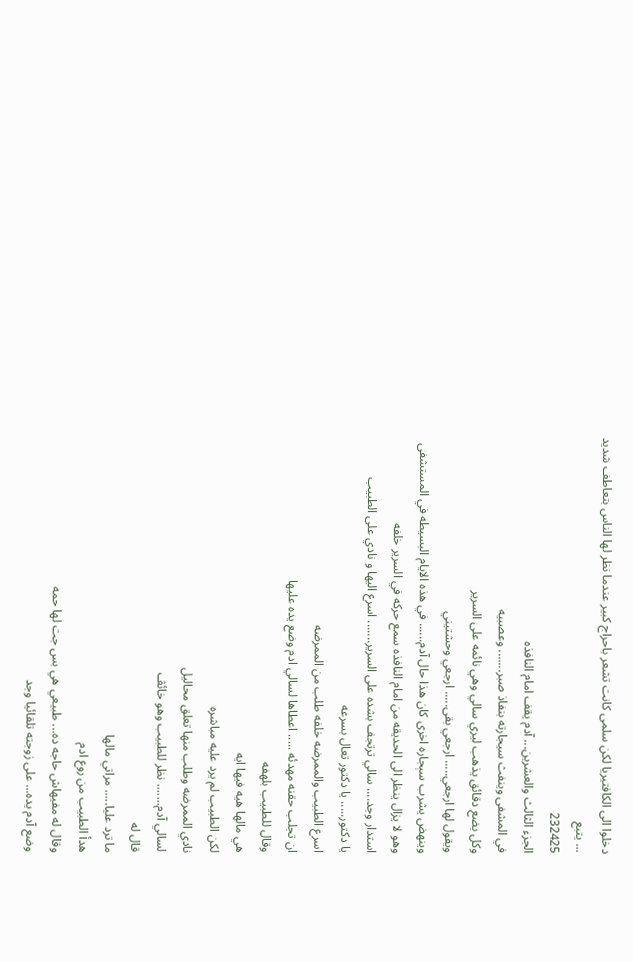دخلوا الى الكافتيريا لكن سلمى كانت تشعر باحراج كبير عندما نظر لها الناس بتعاطف شديد
... يتبع
232425
الجزء الثالث والعشرين... آدم يقف امام النافذه
في المشفى وينفث سيجارته بنفاذ صبر....... وعصبيه
وكل بضع دقائق يذهب ليري سالي وهي نائمه على السرير
ويقول لها ارجعي..... ارجعي بقى..... ارجعي وحشتيني
وينهض يشرب سېجاره اخرى كان هذا حال آدم...... في هذه الايام البسيطه في المستشفى
وهو لا يزال ينظر الى الحديقه من امام النافذه سمع حركه في السرير خلفه
استدار وجد.... سالي ترتجف بشده على السرير....... اسرع اليها و نادي على الطبيب
يا دكتور..... يا دكتور تعال بسرعه
اسرع الطبيب والممرضه خلفه طلب من الممرضه
ان تجلب حقنه مهدئه ..... اعطاها لسالي ادم وضع يده عليها
وقال للطبيب بلهفه
هي مالها هيه فيها ايه
لكن الطبيب لم يرد عليه مباشره
نادي الممرضه وطلب منها تعلق محاليل
لسالي آدم....... نظر للطبيب وهو خائڤ
قال له
ما ترد عليا..... مراتي مالها
هدأ الطبيب من روع ادم
وقال له مفيهاش حاجه ده... طبيعي هي بس جت لها حمه
وضع آدم يده... على زوجته تلقائيا وجد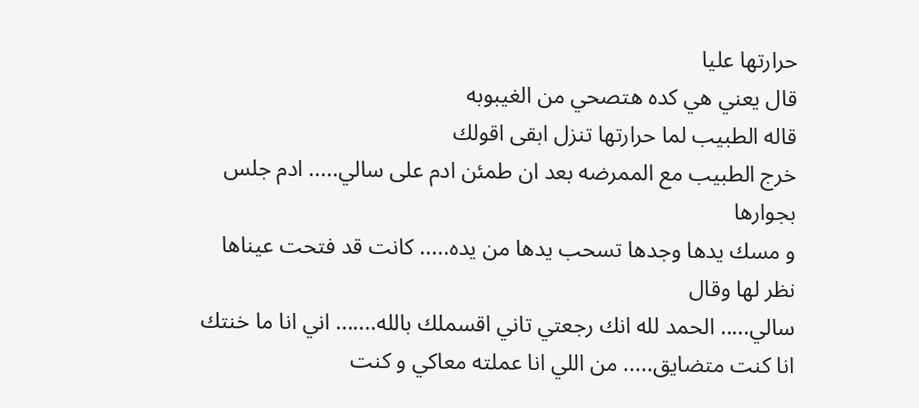حرارتها عليا
قال يعني هي كده هتصحي من الغيبوبه
قاله الطبيب لما حرارتها تنزل ابقى اقولك
خرج الطبيب مع الممرضه بعد ان طمئن ادم على سالي..... ادم جلس بجوارها
و مسك يدها وجدها تسحب يدها من يده..... كانت قد فتحت عيناها نظر لها وقال
سالي..... الحمد لله انك رجعتي تاني اقسملك بالله....... اني انا ما خنتك انا كنت متضايق..... من اللي انا عملته معاكي و كنت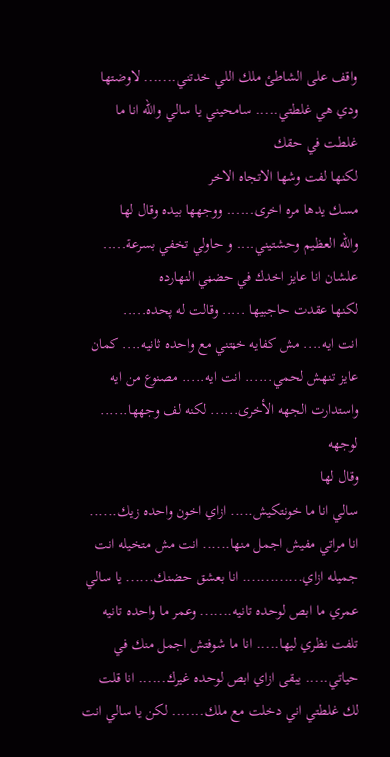واقف على الشاطئ ملك اللي خدتني....... لاوضتها ودي هي غلطتي..... سامحيني يا سالي والله انا ما غلطت في حقك
لكنها لفت وشها الاتجاه الاخر
مسك يدها مره اخرى...... ووجهها بيده وقال لها
والله العظيم وحشتيني.... و حاولي تخفي بسرعة..... علشان انا عايز اخدك في حضڼي النهارده
لكنها عقدت حاجبيها ..... وقالت له پحده.....
انت ايه.... مش كفايه خڼتني مع واحده ثانيه.... كمان عايز تنهش لحمي...... انت ايه..... مصنوع من ايه
واستدارت الجهه الأخرى...... لكنه لف وجهها...... لوجهه
وقال لها
سالي انا ما خونتكيش..... ازاي اخون واحده زيك...... انا مراتي مفيش اجمل منها...... انت مش متخيله انت جميله ازاي............. انا بعشق حضنك...... يا سالي عمري ما ابص لوحده تانيه....... وعمر ما واحده تانيه تلفت نظري ليها..... انا ما شوفتش اجمل منك في حياتي..... يبقى ازاي ابص لوحده غيرك...... انا قلت لك غلطتي اني دخلت مع ملك....... لكن يا سالي انت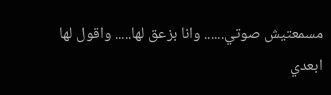مسمعتيش صوتي...... وانا بزعق لها..... واقول لها ابعدي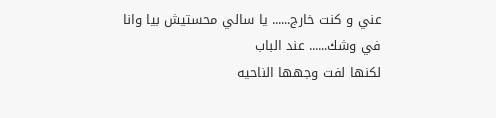عني و كنت خارج...... يا سالي محستيش بيا وانا في وشك...... عند الباب
لكنها لفت وجهها الناحيه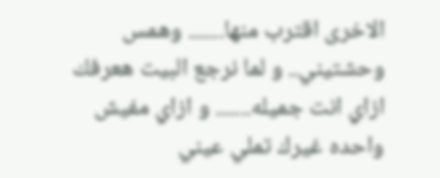الاخرى اقترب منها....... وهمس
وحشتيني.. و لما نرجع البيت هعرفك ازاي انت جميله....... و ازاي مفيش واحده غيرك تملي عيني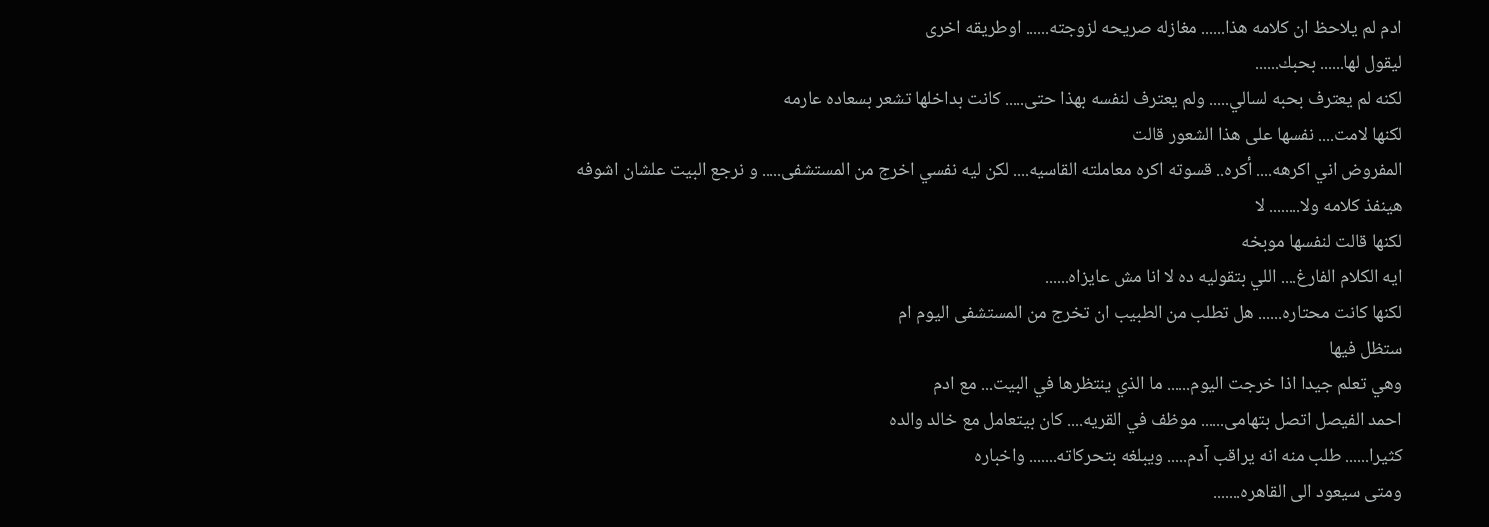ادم لم يلاحظ ان كلامه هذا...... مغازله صريحه لزوجته...... اوطريقه اخرى
ليقول لها...... بحبك......
لكنه لم يعترف بحبه لسالي..... ولم يعترف لنفسه بهذا حتى..... كانت بداخلها تشعر بسعاده عارمه
لكنها لامت.... نفسها على هذا الشعور قالت
المفروض اني اكرهه.... أكره.. قسوته اكره معاملته القاسيه.... لكن ليه نفسي اخرج من المستشفى..... و نرجع البيت علشان اشوفه هينفذ كلامه ولا........ لا
لكنها قالت لنفسها موبخه
ايه الكلام الفارغ.... اللي بتقوليه ده لا انا مش عايزاه......
لكنها كانت محتاره...... هل تطلب من الطبيب ان تخرج من المستشفى اليوم ام
ستظل فيها
وهي تعلم جيدا اذا خرجت اليوم...... ما الذي ينتظرها في البيت... مع ادم
احمد الفيصل اتصل بتهامى...... موظف في القريه.... كان بيتعامل مع خالد والده
كثيرا...... طلب منه انه يراقب آدم..... ويبلغه بتحركاته....... واخباره
ومتى سيعود الى القاهره.......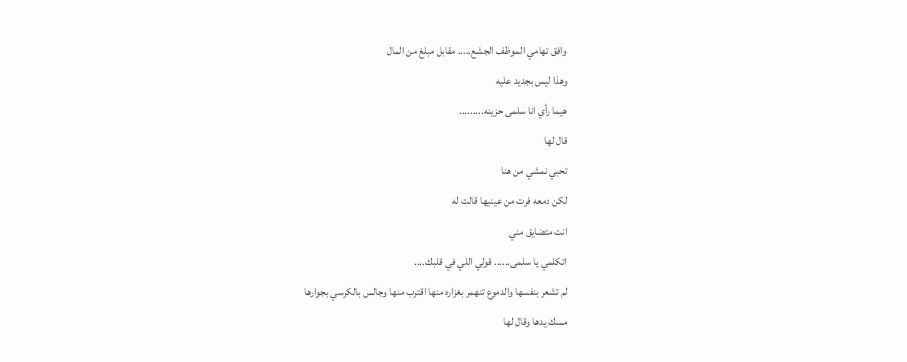وافق تهامي الموظف الجشع..... مقابل مبلغ من المال
وهذا ليس بجديد عليه
هيما رأي انا سلمى حزينه.........
قال لها
تحبي نمشي من هنا
لكن دمعه فرت من عينيها قالت له
انت متضايق مني
اتكلمي يا سلمى...... قولي اللي في قلبك....
لم تشعر بنفسها والدموع تنهمر بغزاره منها اقترب منها وجالس بالكرسي بجوارها
مسك يدها وقال لها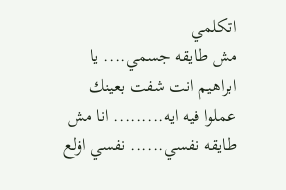اتكلمي
مش طايقه جسمي.... يا ابراهيم انت شفت بعينك عملوا فيه ايه......... انا مش طايقه نفسي...... نفسي اۏلع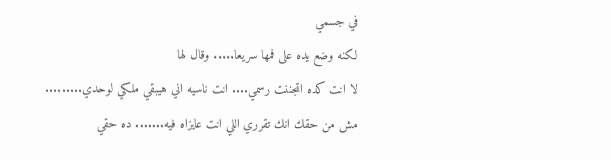في جسمي
لكنه وضع يده على فمها سريعا..... وقال لها
لا انت كده اټجننت رسمي.... انت ناسيه اني هيبقي ملكي لوحدي......... مش من حقك انك تقرري اللي انت عايزاه فيه....... ده حقي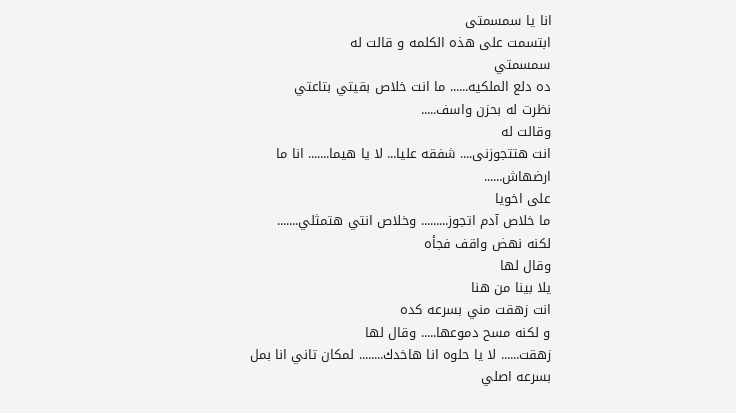انا يا سمسمتى
ابتسمت على هذه الكلمه و قالت له
سمسمتي
ده دلع الملكيه...... ما انت خلاص بقيتي بتاعتي
نظرت له بحزن واسف.....
وقالت له
انت هتتجوزنى.... شفقه عليا... لا يا هيما....... انا ما ارضهاش......
على اخويا
ما خلاص آدم اتجوز......... وخلاص انتي هتمثلي.......
لكنه نهض واقف فجأه
وقال لها
يلا بينا من هنا
انت زهقت مني بسرعه كده
و لكنه مسح دموعها..... وقال لها
زهقت...... لا يا حلوه انا هاخدك........ لمكان تاني انا بمل بسرعه اصلي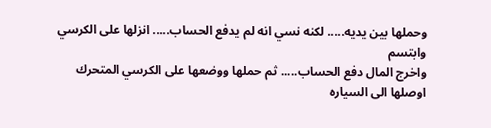وحملها بين يديه..... لكنه نسي انه لم يدفع الحساب..... انزلها على الكرسي وابتسم
واخرج المال دفع الحساب..... ثم حملها ووضعها على الكرسي المتحرك اوصلها الى السياره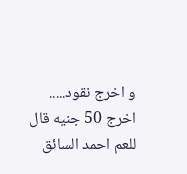و اخرج نقود..... اخرج 50 جنيه قال للعم احمد السائق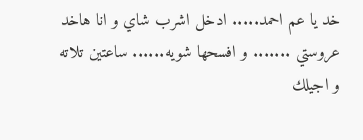خد يا عم احمد..... ادخل اشرب شاي و انا هاخد عروستي ....... و افسحها شويه...... ساعتين تلاته و اجيلك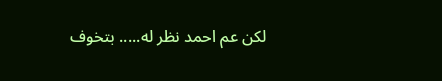لكن عم احمد نظر له..... بتخوف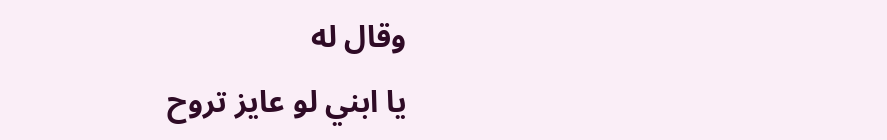وقال له
يا ابني لو عايز تروح